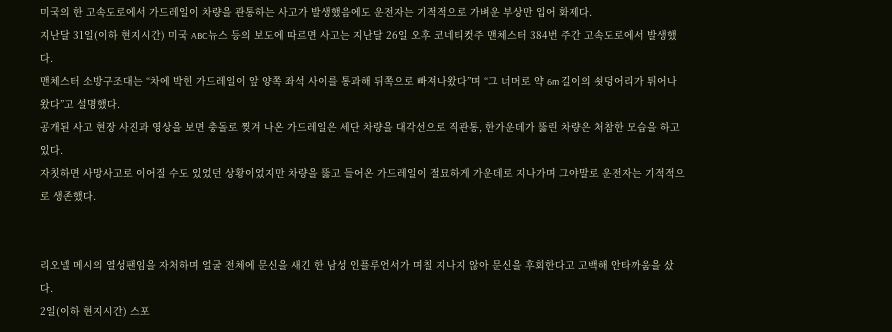미국의 한 고속도로에서 가드레일이 차량을 관통하는 사고가 발생했음에도 운전자는 기적적으로 가벼운 부상만 입어 화제다.
지난달 31일(이하 현지시간) 미국 ABC뉴스 등의 보도에 따르면 사고는 지난달 26일 오후 코네티컷주 맨체스터 384번 주간 고속도로에서 발생했다.
맨체스터 소방구조대는 “차에 박힌 가드레일이 앞 양쪽 좌석 사이를 통과해 뒤쪽으로 빠져나왔다”며 “그 너머로 약 6m 길이의 쇳덩어리가 튀어나왔다”고 설명했다.
공개된 사고 현장 사진과 영상을 보면 충돌로 찢겨 나온 가드레일은 세단 차량을 대각선으로 직관통, 한가운데가 뚫린 차량은 처참한 모습을 하고 있다.
자칫하면 사망사고로 이어질 수도 있었던 상황이었지만 차량을 뚫고 들어온 가드레일이 절묘하게 가운데로 지나가며 그야말로 운전자는 기적적으로 생존했다.


리오넬 메시의 열성팬임을 자처하며 얼굴 전체에 문신을 새긴 한 남성 인플루언서가 며칠 지나지 않아 문신을 후회한다고 고백해 안타까움을 샀다.
2일(이하 현지시간) 스포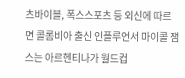츠바이블, 폭스스포츠 등 외신에 따르면 콜롬비아 출신 인플루언서 마이콜 잼스는 아르헨티나가 월드컵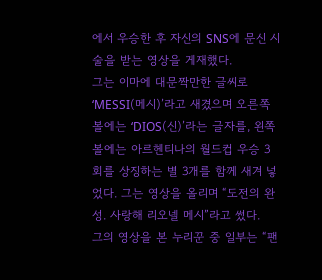에서 우승한 후 자신의 SNS에 문신 시술을 받는 영상을 게재했다.
그는 이마에 대문짝만한 글씨로 ‘MESSI(메시)’라고 새겼으며 오른쪽 볼에는 ‘DIOS(신)’라는 글자를, 왼쪽 볼에는 아르헨티나의 월드컵 우승 3회를 상징하는 별 3개를 함께 새겨 넣었다. 그는 영상을 올리며 “도전의 완성. 사랑해 리오넬 메시”라고 썼다.
그의 영상을 본 누리꾼 중 일부는 “팬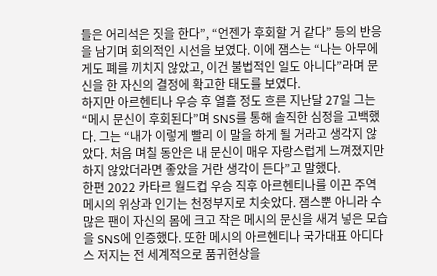들은 어리석은 짓을 한다”, “언젠가 후회할 거 같다” 등의 반응을 남기며 회의적인 시선을 보였다. 이에 잼스는 “나는 아무에게도 폐를 끼치지 않았고, 이건 불법적인 일도 아니다”라며 문신을 한 자신의 결정에 확고한 태도를 보였다.
하지만 아르헨티나 우승 후 열흘 정도 흐른 지난달 27일 그는 “메시 문신이 후회된다”며 SNS를 통해 솔직한 심정을 고백했다. 그는 “내가 이렇게 빨리 이 말을 하게 될 거라고 생각지 않았다. 처음 며칠 동안은 내 문신이 매우 자랑스럽게 느껴졌지만 하지 않았더라면 좋았을 거란 생각이 든다”고 말했다.
한편 2022 카타르 월드컵 우승 직후 아르헨티나를 이끈 주역 메시의 위상과 인기는 천정부지로 치솟았다. 잼스뿐 아니라 수많은 팬이 자신의 몸에 크고 작은 메시의 문신을 새겨 넣은 모습을 SNS에 인증했다. 또한 메시의 아르헨티나 국가대표 아디다스 저지는 전 세계적으로 품귀현상을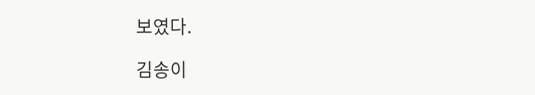보였다.

김송이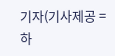기자(기사제공 = 하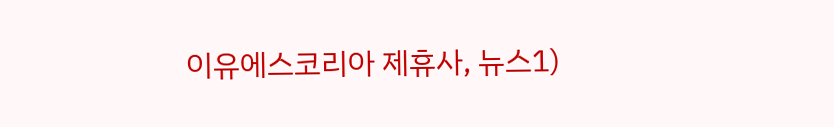이유에스코리아 제휴사, 뉴스1)